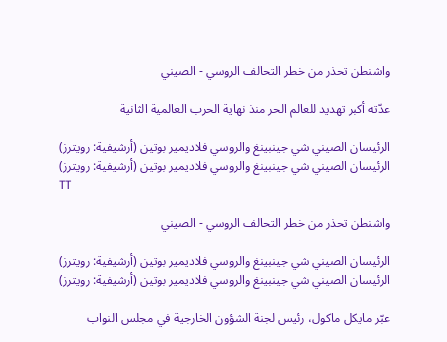واشنطن تحذر من خطر التحالف الروسي - الصيني

عدّته أكبر تهديد للعالم الحر منذ نهاية الحرب العالمية الثانية

الرئيسان الصيني شي جينبينغ والروسي فلاديمير بوتين (أرشيفية: رويترز)
الرئيسان الصيني شي جينبينغ والروسي فلاديمير بوتين (أرشيفية: رويترز)
TT

واشنطن تحذر من خطر التحالف الروسي - الصيني

الرئيسان الصيني شي جينبينغ والروسي فلاديمير بوتين (أرشيفية: رويترز)
الرئيسان الصيني شي جينبينغ والروسي فلاديمير بوتين (أرشيفية: رويترز)

عبّر مايكل ماكول، رئيس لجنة الشؤون الخارجية في مجلس النواب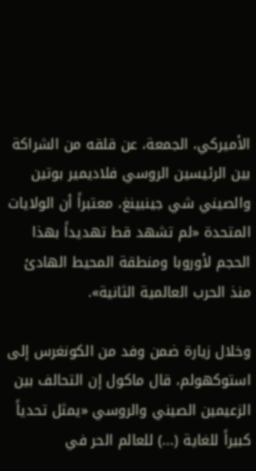الأميركي، الجمعة، عن قلقه من الشراكة بين الرئيسين الروسي فلاديمير بوتين والصيني شي جينبينغ، معتبراً أن الولايات المتحدة «لم تشهد قط تهديداً بهذا الحجم لأوروبا ومنطقة المحيط الهادئ منذ الحرب العالمية الثانية».

وخلال زيارة ضمن وفد من الكونغرس إلى استوكهولم، قال ماكول إن التحالف بين الزعيمين الصيني والروسي «يمثل تحدياً كبيراً للغاية (...) للعالم الحر في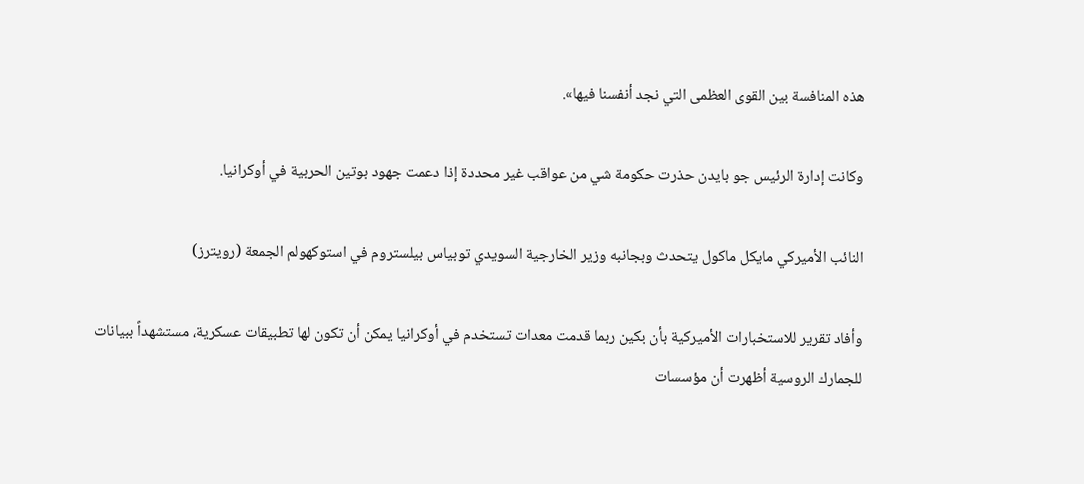هذه المنافسة بين القوى العظمى التي نجد أنفسنا فيها».

وكانت إدارة الرئيس جو بايدن حذرت حكومة شي من عواقب غير محددة إذا دعمت جهود بوتين الحربية في أوكرانيا.

النائب الأميركي مايكل ماكول يتحدث وبجانبه وزير الخارجية السويدي توبياس بيلستروم في استوكهولم الجمعة (رويترز)

وأفاد تقرير للاستخبارات الأميركية بأن بكين ربما قدمت معدات تستخدم في أوكرانيا يمكن أن تكون لها تطبيقات عسكرية، مستشهداً ببيانات للجمارك الروسية أظهرت أن مؤسسات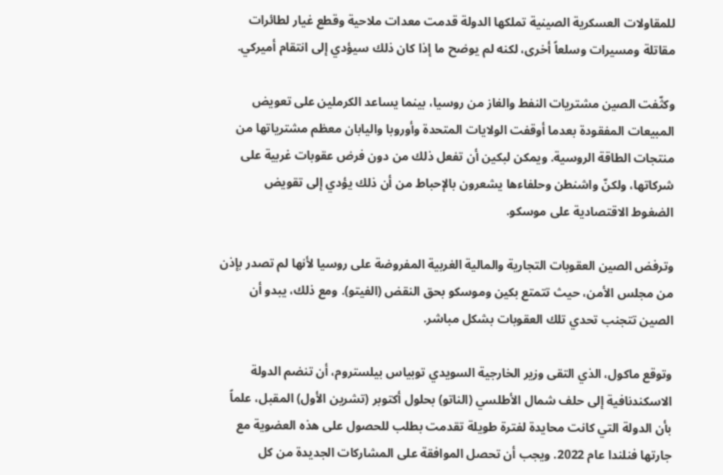للمقاولات العسكرية الصينية تملكها الدولة قدمت معدات ملاحية وقطع غيار لطائرات مقاتلة ومسيرات وسلعاً أخرى، لكنه لم يوضح ما إذا كان ذلك سيؤدي إلى انتقام أميركي.

وكثّفت الصين مشتريات النفط والغاز من روسيا، بينما يساعد الكرملين على تعويض المبيعات المفقودة بعدما أوقفت الولايات المتحدة وأوروبا واليابان معظم مشترياتها من منتجات الطاقة الروسية. ويمكن لبكين أن تفعل ذلك من دون فرض عقوبات غربية على شركاتها، ولكنّ واشنطن وحلفاءها يشعرون بالإحباط من أن ذلك يؤدي إلى تقويض الضغوط الاقتصادية على موسكو.

وترفض الصين العقوبات التجارية والمالية الغربية المفروضة على روسيا لأنها لم تصدر بإذن من مجلس الأمن، حيث تتمتع بكين وموسكو بحق النقض (الفيتو). ومع ذلك، يبدو أن الصين تتجنب تحدي تلك العقوبات بشكل مباشر.

وتوقع ماكول، الذي التقى وزير الخارجية السويدي توبياس بيلستروم، أن تنضم الدولة الاسكندنافية إلى حلف شمال الأطلسي (الناتو) بحلول أكتوبر (تشرين الأول) المقبل، علماً بأن الدولة التي كانت محايدة لفترة طويلة تقدمت بطلب للحصول على هذه العضوية مع جارتها فنلندا عام 2022. ويجب أن تحصل الموافقة على المشاركات الجديدة من كل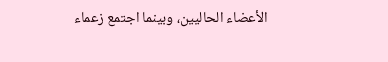الأعضاء الحاليين، وبينما اجتمع زعماء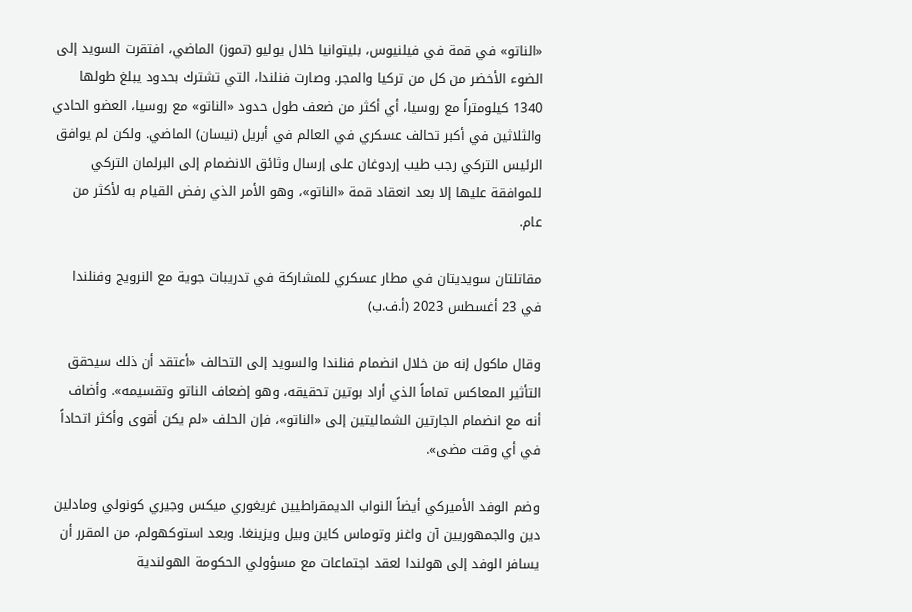«الناتو» في قمة في فيلنيوس، بليتوانيا خلال يوليو (تموز) الماضي، افتقرت السويد إلى الضوء الأخضر من كل من تركيا والمجر. وصارت فنلندا، التي تشترك بحدود يبلغ طولها 1340 كيلومتراً مع روسيا، أي أكثر من ضعف طول حدود «الناتو» مع روسيا، العضو الحادي والثلاثين في أكبر تحالف عسكري في العالم في أبريل (نيسان) الماضي. ولكن لم يوافق الرئيس التركي رجب طيب إردوغان على إرسال وثائق الانضمام إلى البرلمان التركي للموافقة عليها إلا بعد انعقاد قمة «الناتو»، وهو الأمر الذي رفض القيام به لأكثر من عام.

مقاتلتان سويديتان في مطار عسكري للمشاركة في تدريبات جوية مع النرويج وفنلندا في 23 أغسطس 2023 (أ.ف.ب)

وقال ماكول إنه من خلال انضمام فنلندا والسويد إلى التحالف «أعتقد أن ذلك سيحقق التأثير المعاكس تماماً الذي أراد بوتين تحقيقه، وهو إضعاف الناتو وتقسيمه». وأضاف أنه مع انضمام الجارتين الشماليتين إلى «الناتو»، فإن الحلف «لم يكن أقوى وأكثر اتحاداً في أي وقت مضى».

وضم الوفد الأميركي أيضاً النواب الديمقراطيين غريغوري ميكس وجيري كونولي ومادلين دين والجمهوريين آن واغنر وتوماس كاين وبيل ويزينغا. وبعد استوكهولم، من المقرر أن يسافر الوفد إلى هولندا لعقد اجتماعات مع مسؤولي الحكومة الهولندية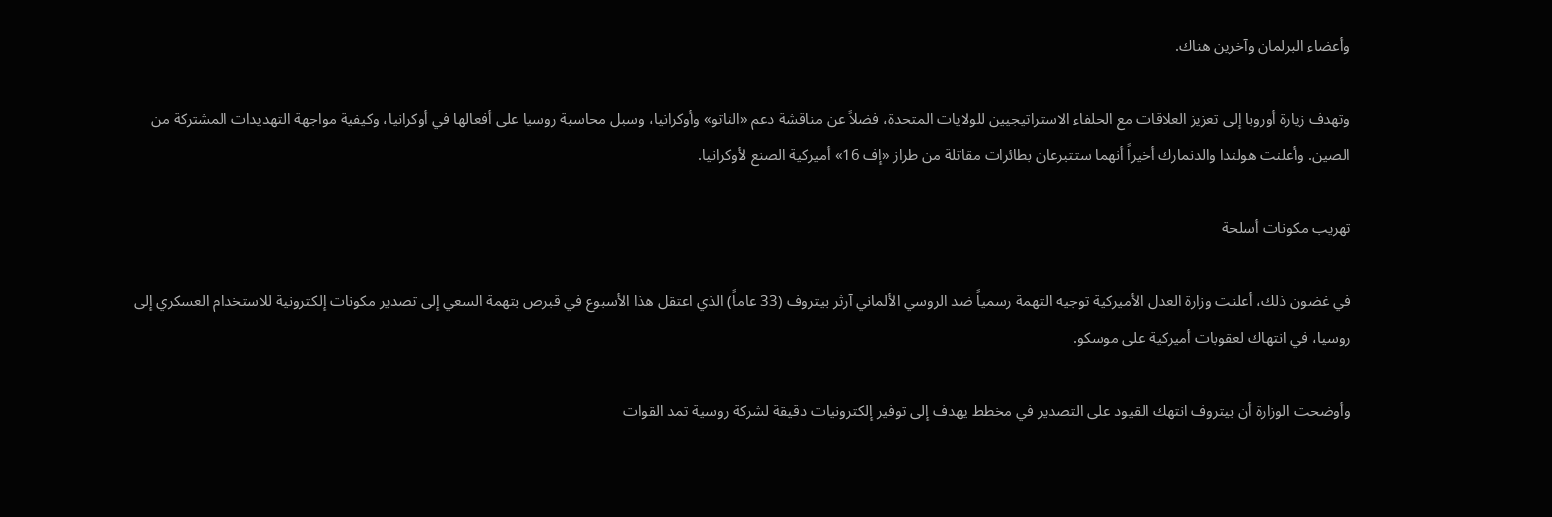وأعضاء البرلمان وآخرين هناك.

وتهدف زيارة أوروبا إلى تعزيز العلاقات مع الحلفاء الاستراتيجيين للولايات المتحدة، فضلاً عن مناقشة دعم «الناتو» وأوكرانيا، وسبل محاسبة روسيا على أفعالها في أوكرانيا، وكيفية مواجهة التهديدات المشتركة من الصين. وأعلنت هولندا والدنمارك أخيراً أنهما ستتبرعان بطائرات مقاتلة من طراز «إف 16» أميركية الصنع لأوكرانيا.

تهريب مكونات أسلحة

في غضون ذلك، أعلنت وزارة العدل الأميركية توجيه التهمة رسمياً ضد الروسي الألماني آرثر بيتروف (33 عاماً) الذي اعتقل هذا الأسبوع في قبرص بتهمة السعي إلى تصدير مكونات إلكترونية للاستخدام العسكري إلى روسيا، في انتهاك لعقوبات أميركية على موسكو.

وأوضحت الوزارة أن بيتروف انتهك القيود على التصدير في مخطط يهدف إلى توفير إلكترونيات دقيقة لشركة روسية تمد القوات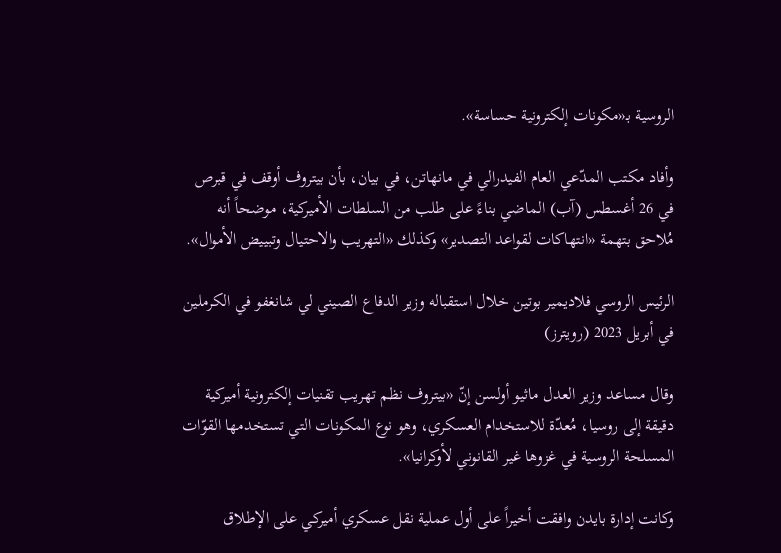الروسية بـ«مكونات إلكترونية حساسة».

وأفاد مكتب المدّعي العام الفيدرالي في مانهاتن، في بيان، بأن بيتروف أوقف في قبرص في 26 أغسطس (آب) الماضي بناءً على طلب من السلطات الأميركية، موضحاً أنه مُلاحق بتهمة «انتهاكات لقواعد التصدير» وكذلك «التهريب والاحتيال وتبييض الأموال».

الرئيس الروسي فلاديمير بوتين خلال استقباله وزير الدفاع الصيني لي شانغفو في الكرملين في أبريل 2023 (رويترز)

وقال مساعد وزير العدل ماثيو أولسن إنّ «بيتروف نظم تهريب تقنيات إلكترونية أميركية دقيقة إلى روسيا، مُعدّة للاستخدام العسكري، وهو نوع المكونات التي تستخدمها القوّات المسلحة الروسية في غزوها غير القانوني لأوكرانيا».

وكانت إدارة بايدن وافقت أخيراً على أول عملية نقل عسكري أميركي على الإطلاق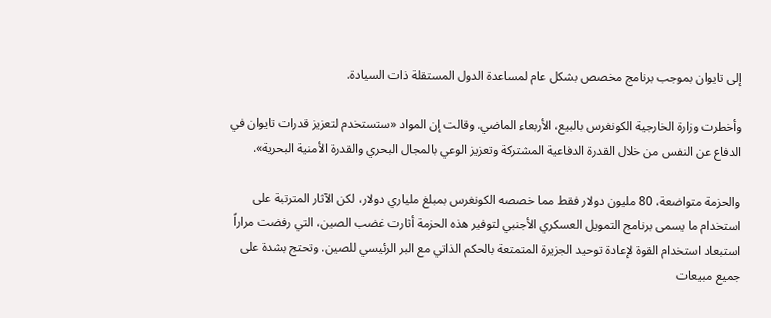إلى تايوان بموجب برنامج مخصص بشكل عام لمساعدة الدول المستقلة ذات السيادة.

وأخطرت وزارة الخارجية الكونغرس بالبيع، الأربعاء الماضي. وقالت إن المواد «ستستخدم لتعزيز قدرات تايوان في الدفاع عن النفس من خلال القدرة الدفاعية المشتركة وتعزيز الوعي بالمجال البحري والقدرة الأمنية البحرية».

والحزمة متواضعة، 80 مليون دولار فقط مما خصصه الكونغرس بمبلغ ملياري دولار، لكن الآثار المترتبة على استخدام ما يسمى برنامج التمويل العسكري الأجنبي لتوفير هذه الحزمة أثارت غضب الصين، التي رفضت مراراً استبعاد استخدام القوة لإعادة توحيد الجزيرة المتمتعة بالحكم الذاتي مع البر الرئيسي للصين. وتحتج بشدة على جميع مبيعات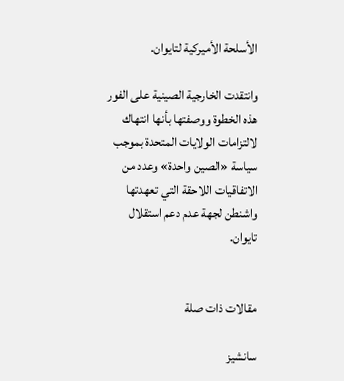الأسلحة الأميركية لتايوان.

وانتقدت الخارجية الصينية على الفور هذه الخطوة ووصفتها بأنها انتهاك لالتزامات الولايات المتحدة بموجب سياسة «الصين واحدة» وعدد من الاتفاقيات اللاحقة التي تعهدتها واشنطن لجهة عدم دعم استقلال تايوان.


مقالات ذات صلة

سانشيز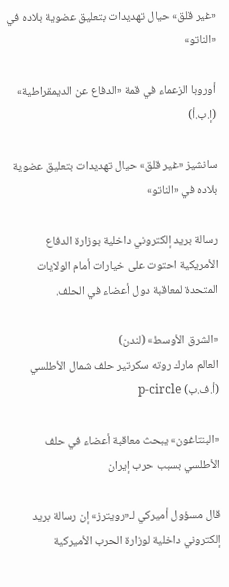«غير قلق» حيال تهديدات بتعليق عضوية بلاده في «الناتو»

أوروبا الزعماء في قمة «الدفاع عن الديمقراطية» (إ.ب.أ)

سانشيز «غير قلق» حيال تهديدات بتعليق عضوية بلاده في «الناتو»

رسالة بريد إلكتروني داخلية بوزارة الدفاع الأمريكية احتوت على خيارات أمام الولايات المتحدة لمعاقبة دول أعضاء في الحلف.

«الشرق الأوسط» (لندن)
العالم مارك روته سكرتير حلف شمال الأطلسي (أ.ف.ب) p-circle

«البنتاغون» يبحث معاقبة أعضاء في حلف الأطلسي بسبب حرب إيران

قال مسؤول أميركي لـ«رويترز» إن رسالة بريد إلكتروني داخلية لوزارة الحرب الأميركية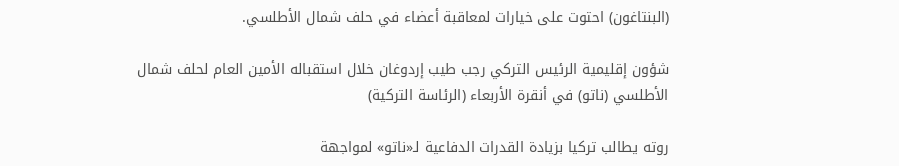(البنتاغون) احتوت على خيارات لمعاقبة أعضاء في حلف شمال الأطلسي.

شؤون إقليمية الرئيس التركي رجب طيب إردوغان خلال استقباله الأمين العام لحلف شمال الأطلسي (ناتو) في أنقرة الأربعاء (الرئاسة التركية)

روته يطالب تركيا بزيادة القدرات الدفاعية لـ«ناتو» لمواجهة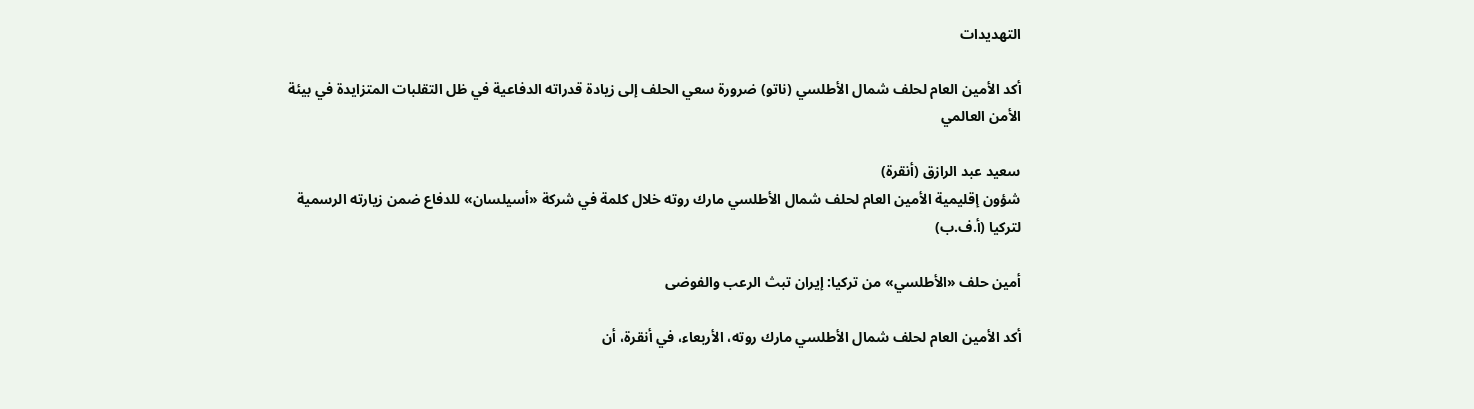التهديدات

أكد الأمين العام لحلف شمال الأطلسي (ناتو) ضرورة سعي الحلف إلى زيادة قدراته الدفاعية في ظل التقلبات المتزايدة في بيئة الأمن العالمي

سعيد عبد الرازق (أنقرة)
شؤون إقليمية الأمين العام لحلف شمال الأطلسي مارك روته خلال كلمة في شركة «أسيلسان» للدفاع ضمن زيارته الرسمية لتركيا (أ.ف.ب)

أمين حلف «الأطلسي» من تركيا: إيران تبث الرعب والفوضى

أكد الأمين العام لحلف شمال الأطلسي مارك روته، الأربعاء، في أنقرة، أن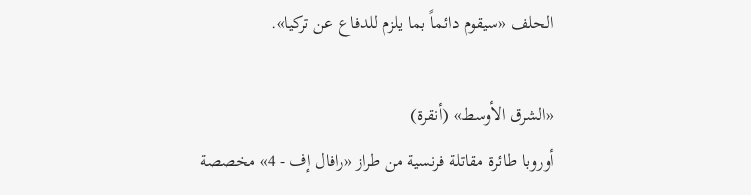الحلف «سيقوم دائماً بما يلزم للدفاع عن تركيا».

«الشرق الأوسط» (أنقرة)
أوروبا طائرة مقاتلة فرنسية من طراز «رافال إف - 4» مخصصة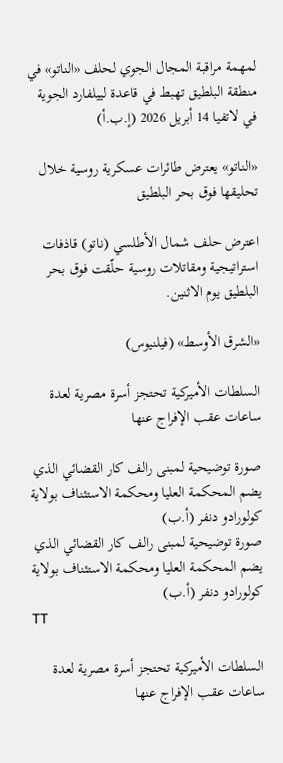لمهمة مراقبة المجال الجوي لحلف «الناتو» في منطقة البلطيق تهبط في قاعدة لييلفارد الجوية في لاتفيا 14 أبريل 2026 (إ.ب.أ)

«الناتو» يعترض طائرات عسكرية روسية خلال تحليقها فوق بحر البلطيق

اعترض حلف شمال الأطلسي (ناتو) قاذفات استراتيجية ومقاتلات روسية حلّقت فوق بحر البلطيق يوم الاثنين.

«الشرق الأوسط» (فيلنيوس)

السلطات الأميركية تحتجز أسرة مصرية لعدة ساعات عقب الإفراج عنها

صورة توضيحية لمبنى رالف كار القضائي الذي يضم المحكمة العليا ومحكمة الاستئناف بولاية كولورادو دنفر (أ.ب)
صورة توضيحية لمبنى رالف كار القضائي الذي يضم المحكمة العليا ومحكمة الاستئناف بولاية كولورادو دنفر (أ.ب)
TT

السلطات الأميركية تحتجز أسرة مصرية لعدة ساعات عقب الإفراج عنها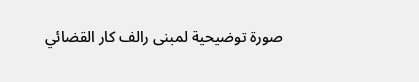صورة توضيحية لمبنى رالف كار القضائي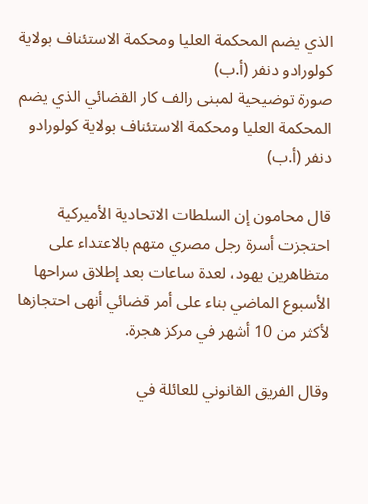الذي يضم المحكمة العليا ومحكمة الاستئناف بولاية كولورادو دنفر (أ.ب)
صورة توضيحية لمبنى رالف كار القضائي الذي يضم المحكمة العليا ومحكمة الاستئناف بولاية كولورادو دنفر (أ.ب)

قال محامون إن السلطات الاتحادية الأميركية احتجزت أسرة رجل مصري متهم بالاعتداء على متظاهرين يهود، لعدة ساعات بعد إطلاق سراحها الأسبوع الماضي بناء على أمر قضائي أنهى احتجازها لأكثر من 10 أشهر في مركز هجرة.

وقال الفريق القانوني للعائلة في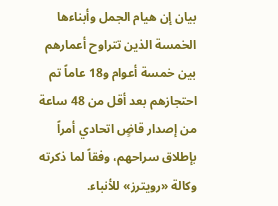بيان إن هيام الجمل وأبناءها الخمسة الذين تتراوح أعمارهم بين خمسة أعوام و18 عاماً تم احتجازهم بعد أقل من 48 ساعة من إصدار قاضٍ اتحادي أمراً بإطلاق سراحهم، وفقاً لما ذكرته وكالة «رويترز» للأنباء.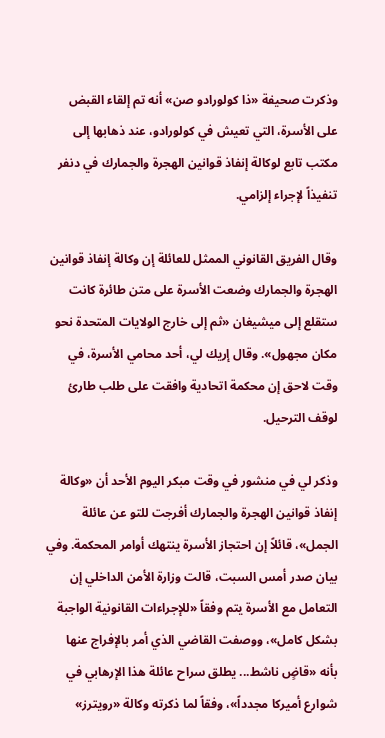وذكرت صحيفة «ذا كولورادو صن» أنه تم إلقاء القبض على الأسرة، التي تعيش في كولورادو، عند ذهابها إلى مكتب تابع لوكالة إنفاذ قوانين الهجرة والجمارك في دنفر تنفيذاً لإجراء إلزامي.

وقال الفريق القانوني الممثل للعائلة إن وكالة إنفاذ قوانين الهجرة والجمارك وضعت الأسرة على متن طائرة كانت ستقلع إلى ميشيغان «ثم إلى خارج الولايات المتحدة نحو مكان مجهول». وقال إريك لي، أحد محامي الأسرة، في وقت لاحق إن محكمة اتحادية وافقت على طلب طارئ لوقف الترحيل.

وذكر لي في منشور في وقت مبكر اليوم الأحد أن «وكالة إنفاذ قوانين الهجرة والجمارك أفرجت للتو عن عائلة الجمل»، قائلاً إن احتجاز الأسرة ينتهك أوامر المحكمة. وفي بيان صدر أمس السبت، قالت وزارة الأمن الداخلي إن التعامل مع الأسرة يتم وفقاً «للإجراءات القانونية الواجبة بشكل كامل»، ووصفت القاضي الذي أمر بالإفراج عنها بأنه «قاضٍ ناشط... يطلق سراح عائلة هذا الإرهابي في شوارع أميركا مجدداً»، وفقاً لما ذكرته وكالة «رويترز»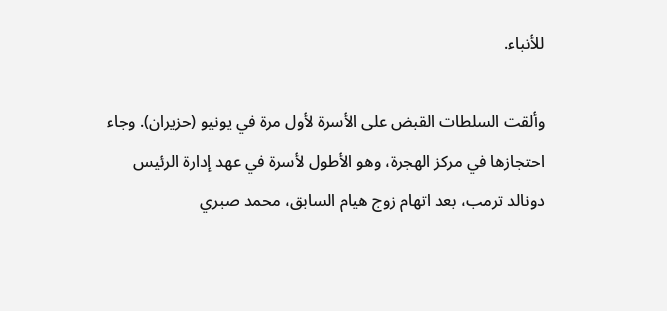للأنباء.

وألقت السلطات القبض على الأسرة لأول مرة في يونيو (حزيران). وجاء احتجازها في مركز الهجرة، وهو الأطول لأسرة في عهد إدارة الرئيس دونالد ترمب، بعد اتهام زوج هيام السابق، محمد صبري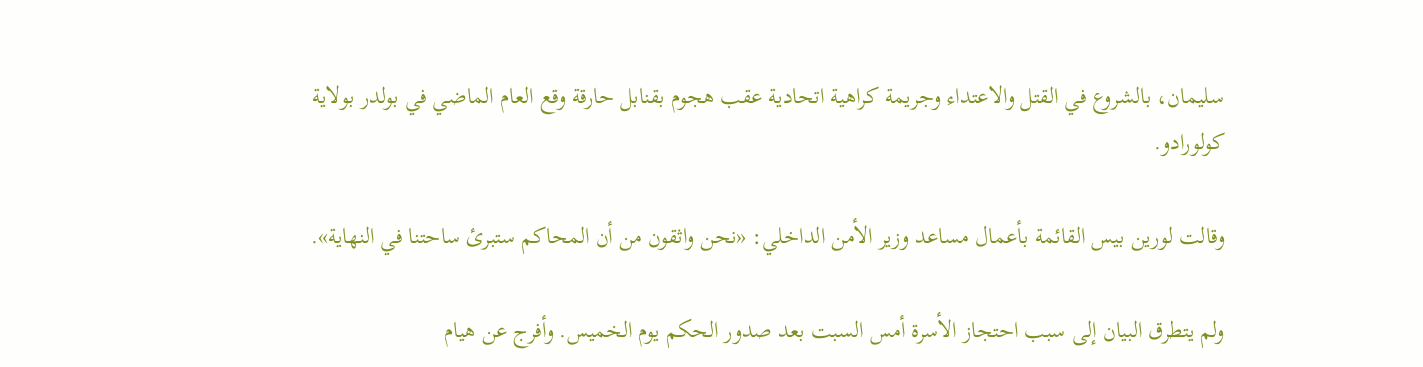سليمان، بالشروع في القتل والاعتداء وجريمة كراهية اتحادية عقب هجوم بقنابل حارقة وقع العام الماضي في بولدر بولاية كولورادو.

وقالت لورين بيس القائمة بأعمال مساعد وزير الأمن الداخلي: «نحن واثقون من أن المحاكم ستبرئ ساحتنا في النهاية».

ولم يتطرق البيان إلى سبب احتجاز الأسرة أمس السبت بعد صدور الحكم يوم الخميس. وأفرج عن هيام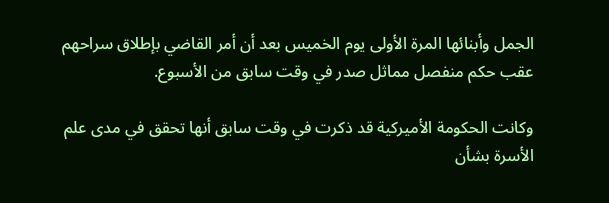الجمل وأبنائها المرة الأولى يوم الخميس بعد أن أمر القاضي بإطلاق سراحهم عقب حكم منفصل مماثل صدر في وقت سابق من الأسبوع.

وكانت الحكومة الأميركية قد ذكرت في وقت سابق أنها تحقق في مدى علم الأسرة بشأن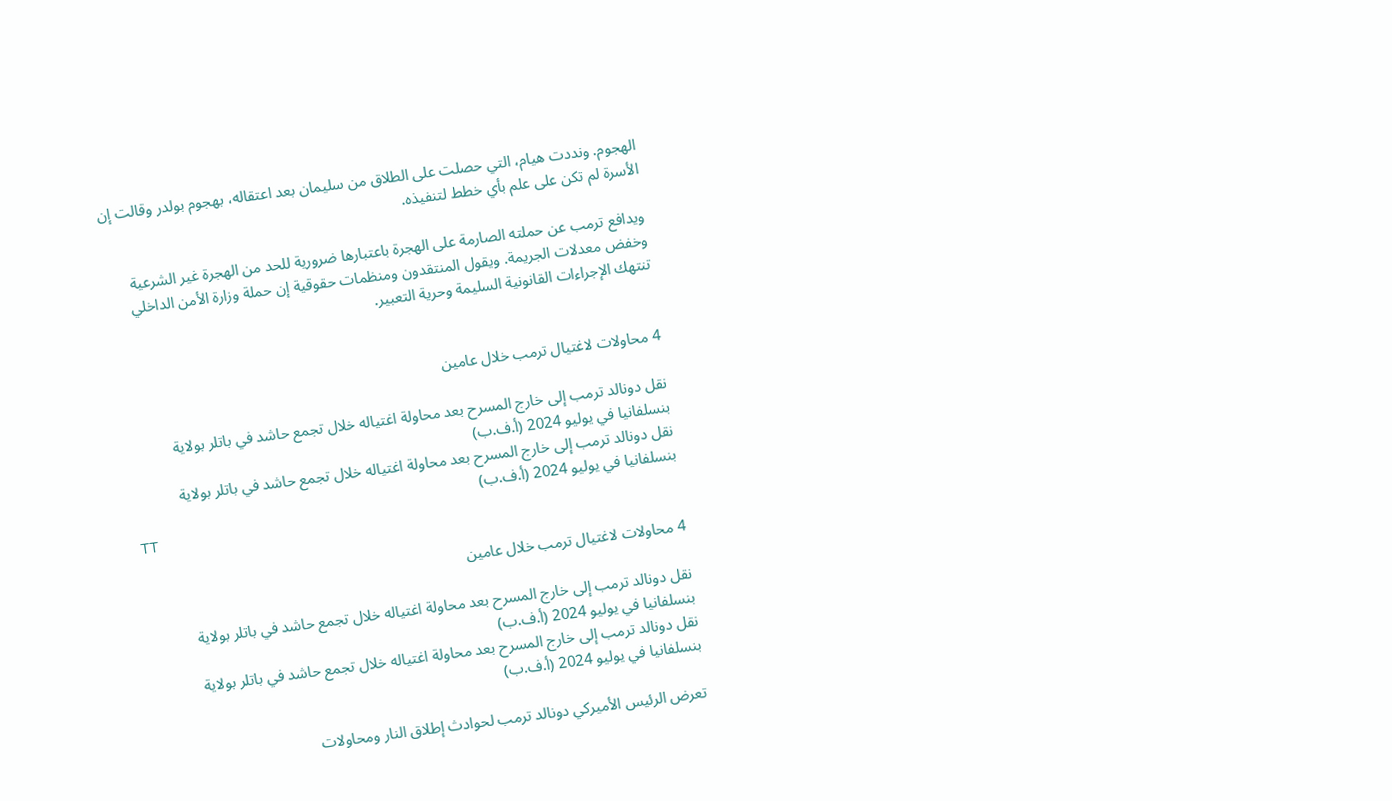الهجوم. ونددت هيام، التي حصلت على الطلاق من سليمان بعد اعتقاله، بهجوم بولدر وقالت إن الأسرة لم تكن على علم بأي خطط لتنفيذه.

ويدافع ترمب عن حملته الصارمة على الهجرة باعتبارها ضرورية للحد من الهجرة غير الشرعية وخفض معدلات الجريمة. ويقول المنتقدون ومنظمات حقوقية إن حملة وزارة الأمن الداخلي تنتهك الإجراءات القانونية السليمة وحرية التعبير.


4 محاولات لاغتيال ترمب خلال عامين

نقل دونالد ترمب إلى خارج المسرح بعد محاولة اغتياله خلال تجمع حاشد في باتلر بولاية بنسلفانيا في يوليو 2024 (أ.ف.ب)
نقل دونالد ترمب إلى خارج المسرح بعد محاولة اغتياله خلال تجمع حاشد في باتلر بولاية بنسلفانيا في يوليو 2024 (أ.ف.ب)
TT

4 محاولات لاغتيال ترمب خلال عامين

نقل دونالد ترمب إلى خارج المسرح بعد محاولة اغتياله خلال تجمع حاشد في باتلر بولاية بنسلفانيا في يوليو 2024 (أ.ف.ب)
نقل دونالد ترمب إلى خارج المسرح بعد محاولة اغتياله خلال تجمع حاشد في باتلر بولاية بنسلفانيا في يوليو 2024 (أ.ف.ب)

تعرض الرئيس الأميركي دونالد ترمب لحوادث إطلاق النار ومحاولات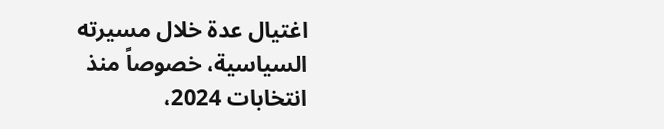اغتيال عدة خلال مسيرته السياسية، خصوصاً منذ انتخابات 2024،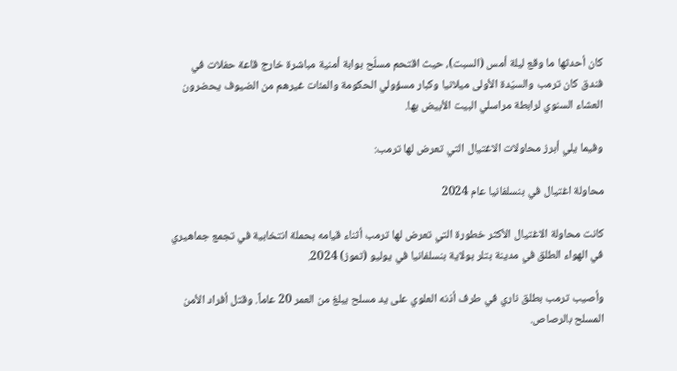كان أحدثها ما وقع ليلة أمس (السبت)، حيث اقتحم مسلّح بوابة أمنية مباشرة خارج قاعة حفلات في فندق كان ترمب والسيّدة الأولى ميلانيا وكبار مسؤولي الحكومة والمئات غيرهم من الضيوف يحضرون العشاء السنوي لرابطة مراسلي البيت الأبيض بها.

وفيما يلي أبرز محاولات الاغتيال التي تعرض لها ترمب:

محاولة اغتيال في بنسلفانيا عام 2024

كانت محاولة الاغتيال الأكثر خطورة التي تعرض لها ترمب أثناء قيامه بحملة انتخابية في تجمع جماهيري في الهواء الطلق في مدينة بتلر بولاية بنسلفانيا في يوليو (تموز) 2024.

وأصيب ترمب بطلق ناري في طرف أذنه العلوي على يد مسلح يبلغ من العمر 20 عاماً. وقتل أفراد الأمن المسلح بالرصاص.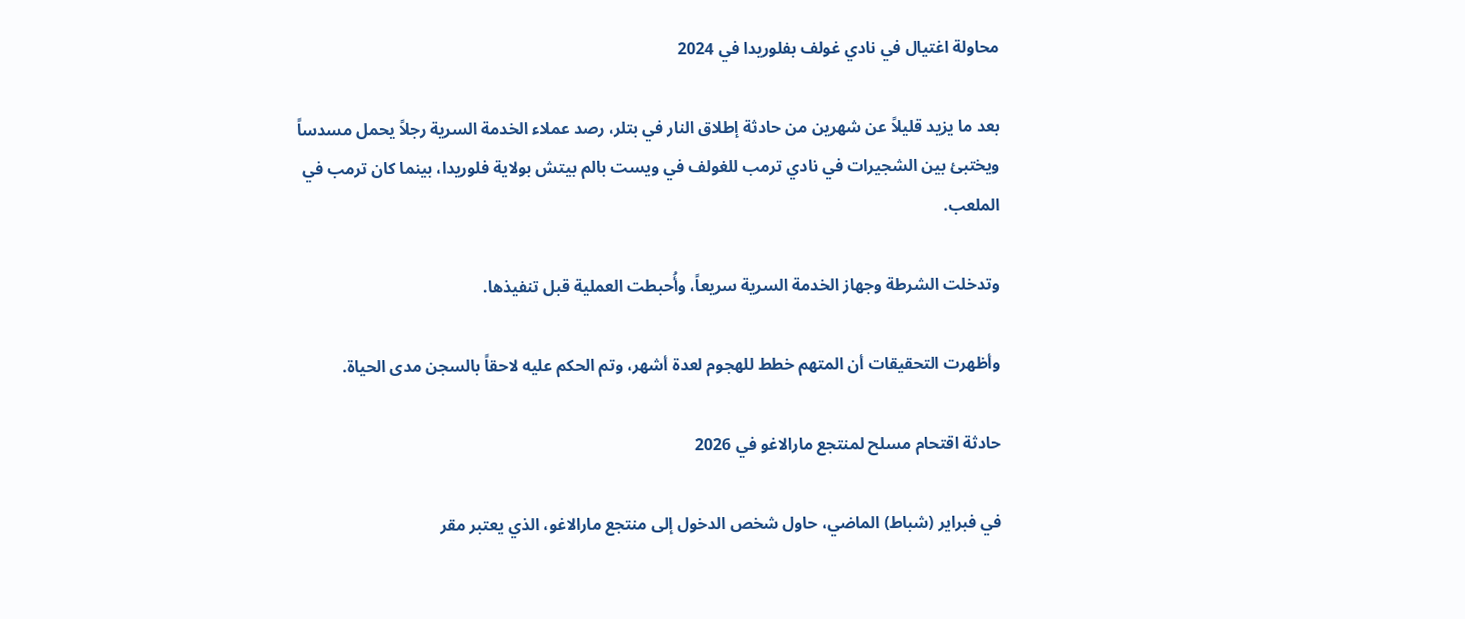محاولة اغتيال في نادي غولف بفلوريدا في 2024

بعد ما يزيد قليلاً عن شهرين من حادثة إطلاق النار في بتلر، رصد عملاء الخدمة السرية رجلاً يحمل مسدساً ويختبئ بين الشجيرات في نادي ترمب للغولف في ويست بالم بيتش بولاية فلوريدا، بينما كان ترمب في الملعب.

وتدخلت الشرطة وجهاز الخدمة السرية سريعاً، وأُحبطت العملية قبل تنفيذها.

وأظهرت التحقيقات أن المتهم خطط للهجوم لعدة أشهر، وتم الحكم عليه لاحقاً بالسجن مدى الحياة.

حادثة اقتحام مسلح لمنتجع مارالاغو في 2026

في فبراير (شباط) الماضي، حاول شخص الدخول إلى منتجع مارالاغو، الذي يعتبر مقر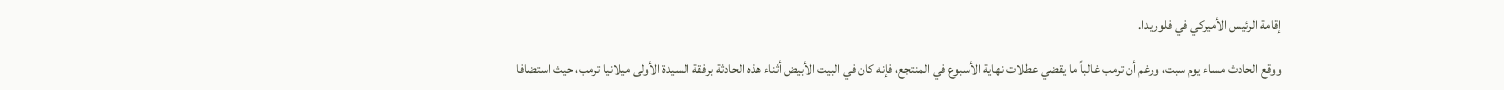إقامة الرئيس الأميركي في فلوريدا.

ووقع الحادث مساء يوم سبت، ورغم أن ترمب غالباً ما يقضي عطلات نهاية الأسبوع في المنتجع، فإنه كان في البيت الأبيض أثناء هذه الحادثة برفقة السيدة الأولى ميلانيا ترمب، حيث استضافا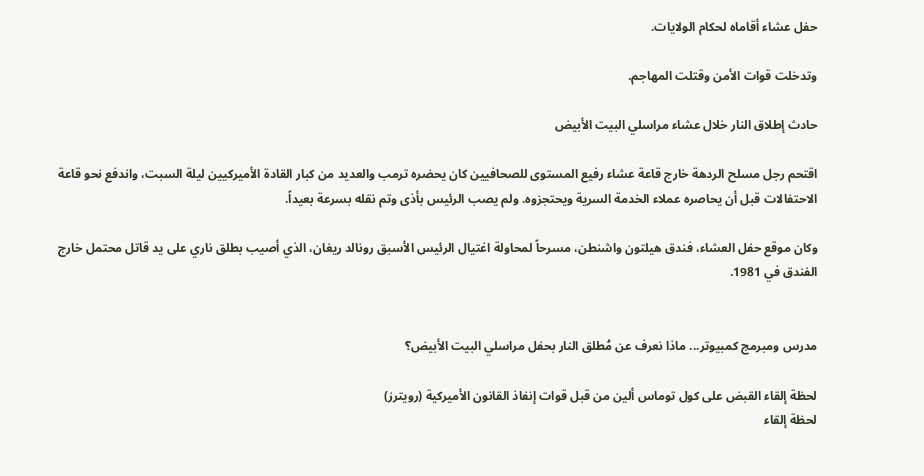حفل عشاء أقاماه لحكام الولايات.

وتدخلت قوات الأمن وقتلت المهاجم.

حادث إطلاق النار خلال عشاء مراسلي البيت الأبيض

اقتحم رجل مسلح الردهة خارج قاعة عشاء رفيع المستوى للصحافيين كان يحضره ترمب والعديد من كبار القادة الأميركيين ليلة السبت، واندفع نحو قاعة الاحتفالات قبل أن يحاصره عملاء الخدمة السرية ويحتجزوه. ولم يصب الرئيس بأذى وتم نقله بسرعة بعيداً.

وكان موقع حفل العشاء، فندق هيلتون واشنطن، مسرحاً لمحاولة اغتيال الرئيس الأسبق رونالد ريغان، الذي أصيب بطلق ناري على يد قاتل محتمل خارج الفندق في 1981.


مدرس ومبرمج كمبيوتر... ماذا نعرف عن مُطلق النار بحفل مراسلي البيت الأبيض؟

لحظة إلقاء القبض على كول توماس ألين من قبل قوات إنفاذ القانون الأميركية (رويترز)
لحظة إلقاء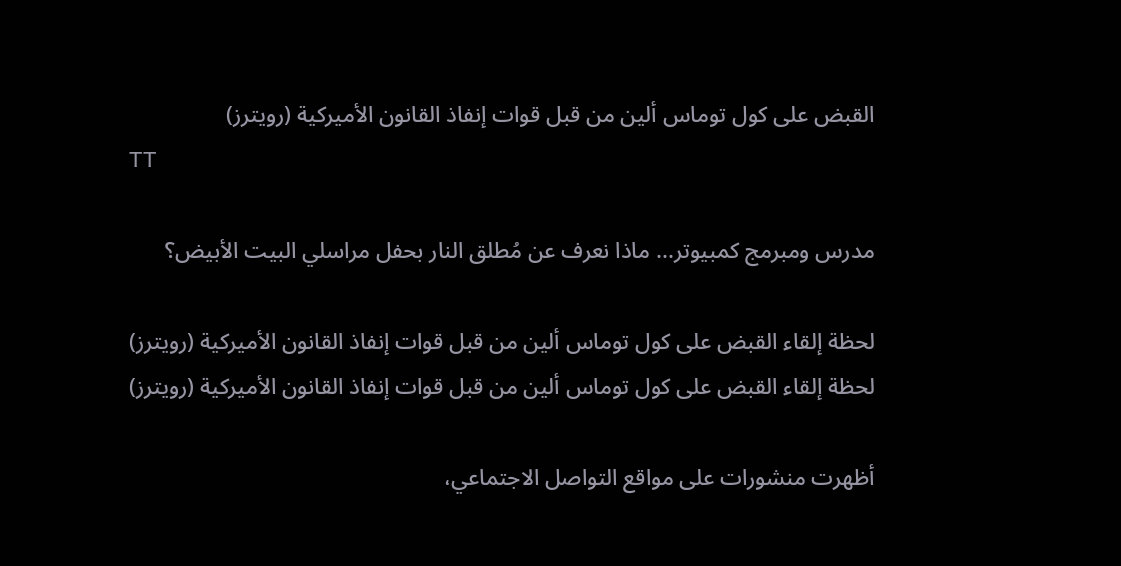القبض على كول توماس ألين من قبل قوات إنفاذ القانون الأميركية (رويترز)
TT

مدرس ومبرمج كمبيوتر... ماذا نعرف عن مُطلق النار بحفل مراسلي البيت الأبيض؟

لحظة إلقاء القبض على كول توماس ألين من قبل قوات إنفاذ القانون الأميركية (رويترز)
لحظة إلقاء القبض على كول توماس ألين من قبل قوات إنفاذ القانون الأميركية (رويترز)

أظهرت منشورات على مواقع التواصل الاجتماعي،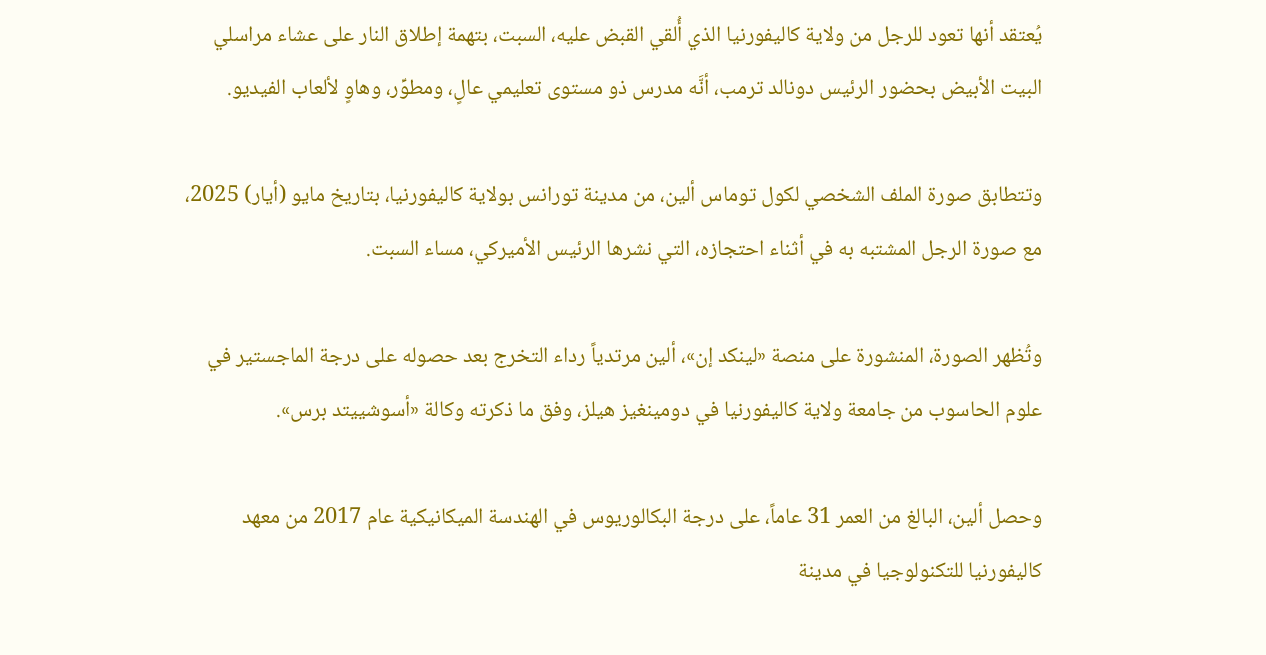يُعتقد أنها تعود للرجل من ولاية كاليفورنيا الذي أُلقي القبض عليه، السبت، بتهمة إطلاق النار على عشاء مراسلي البيت الأبيض بحضور الرئيس دونالد ترمب، أنَّه مدرس ذو مستوى تعليمي عالٍ، ومطوِّر، وهاوٍ لألعاب الفيديو.

وتتطابق صورة الملف الشخصي لكول توماس ألين، من مدينة تورانس بولاية كاليفورنيا، بتاريخ مايو (أيار) 2025، مع صورة الرجل المشتبه به في أثناء احتجازه، التي نشرها الرئيس الأميركي، مساء السبت.

وتُظهر الصورة، المنشورة على منصة «لينكد إن»، ألين مرتدياً رداء التخرج بعد حصوله على درجة الماجستير في علوم الحاسوب من جامعة ولاية كاليفورنيا في دومينغيز هيلز، وفق ما ذكرته وكالة «أسوشييتد برس».

وحصل ألين، البالغ من العمر 31 عاماً، على درجة البكالوريوس في الهندسة الميكانيكية عام 2017 من معهد كاليفورنيا للتكنولوجيا في مدينة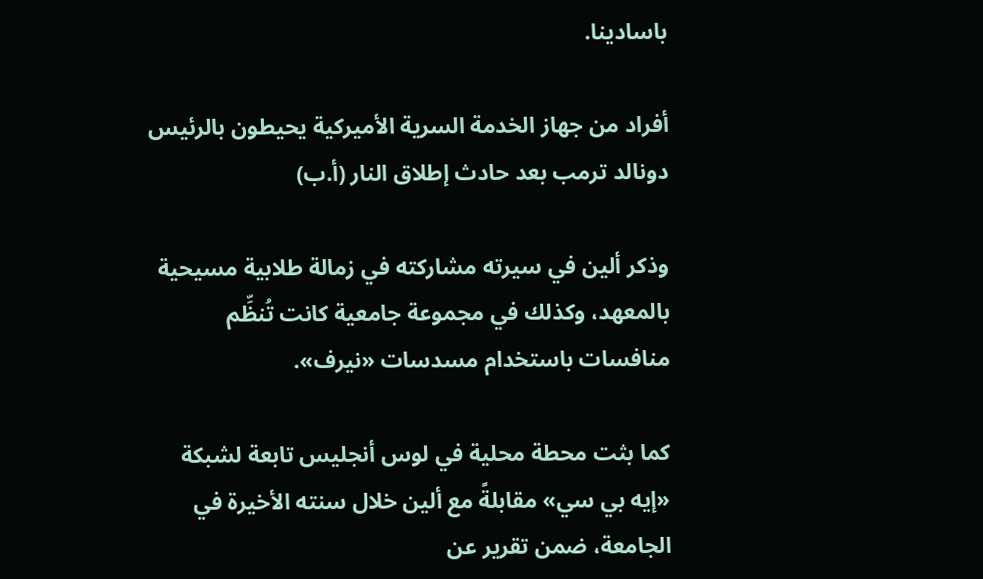باسادينا.

أفراد من جهاز الخدمة السرية الأميركية يحيطون بالرئيس دونالد ترمب بعد حادث إطلاق النار (أ.ب)

وذكر ألين في سيرته مشاركته في زمالة طلابية مسيحية بالمعهد، وكذلك في مجموعة جامعية كانت تُنظِّم منافسات باستخدام مسدسات «نيرف».

كما بثت محطة محلية في لوس أنجليس تابعة لشبكة «إيه بي سي» مقابلةً مع ألين خلال سنته الأخيرة في الجامعة، ضمن تقرير عن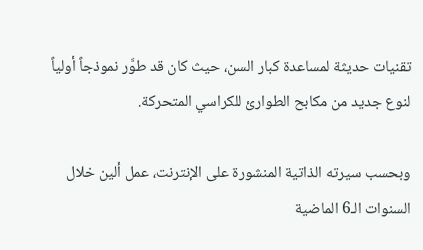تقنيات حديثة لمساعدة كبار السن، حيث كان قد طوَّر نموذجاً أولياً لنوع جديد من مكابح الطوارئ للكراسي المتحركة.

وبحسب سيرته الذاتية المنشورة على الإنترنت، عمل ألين خلال السنوات الـ6 الماضية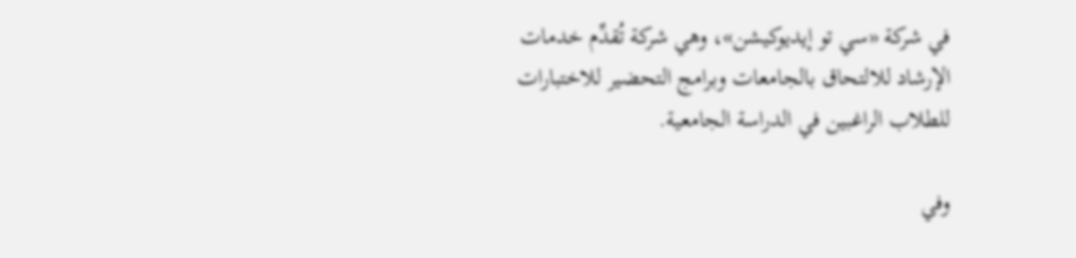في شركة «سي تو إيديوكيشن»، وهي شركة تُقدِّم خدمات الإرشاد للالتحاق بالجامعات وبرامج التحضير للاختبارات للطلاب الراغبين في الدراسة الجامعية.

وفي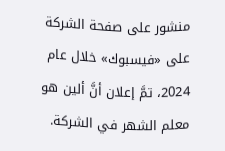منشور على صفحة الشركة على «فيسبوك» خلال عام 2024، تمَّ إعلان أنَّ ألين هو معلم الشهر في الشركة.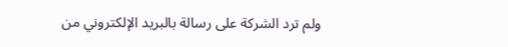ولم ترد الشركة على رسالة بالبريد الإلكتروني من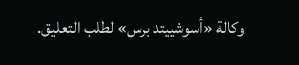وكالة «أسوشييتد برس» لطلب التعليق.